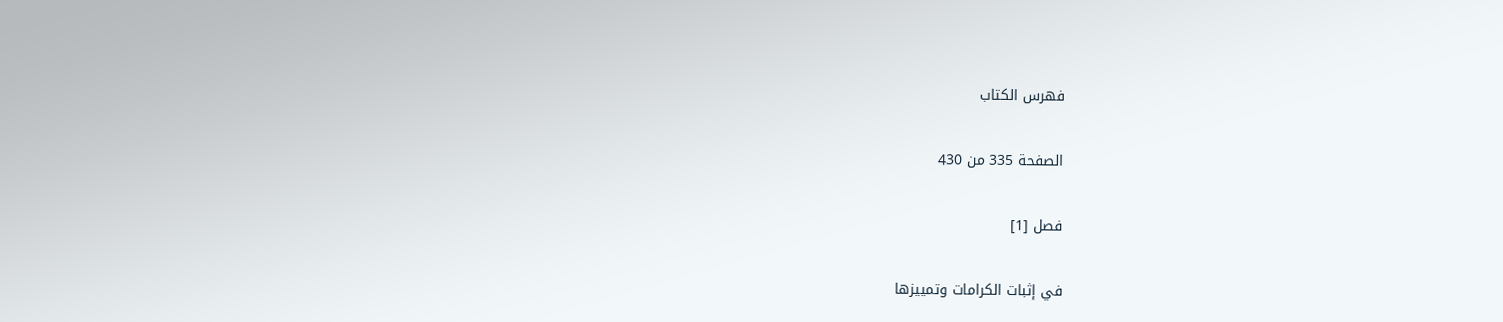فهرس الكتاب

الصفحة 335 من 430

فصل [1]

في إثبات الكرامات وتمييزها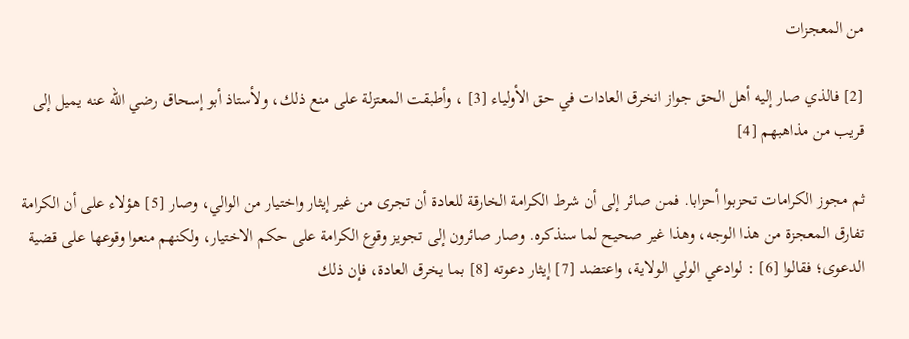من المعجزات

[2] فالذي صار إليه أهل الحق جواز انخرق العادات في حق الأولياء [3] ، وأطبقت المعتزلة على منع ذلك، ولأستاذ أبو إسحاق رضي الله عنه يميل إلى قريب من مذاهبهم [4]

ثم مجوز الكرامات تحزبوا أحزابا. فمن صائر إلى أن شرط الكرامة الخارقة للعادة أن تجرى من غير إيثار واختيار من الوالي، وصار [5] هؤلاء على أن الكرامة تفارق المعجزة من هذا الوجه، وهذا غير صحيح لما سنذكره. وصار صائرون إلى تجويز وقوع الكرامة على حكم الاختيار، ولكنهم منعوا وقوعها على قضية الدعوى؛ فقالوا [6] : لوادعي الولي الولاية، واعتضد [7] إيثار دعوته [8] بما يخرق العادة، فإن ذلك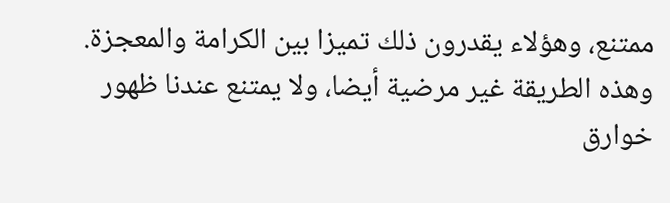ممتنع، وهؤلاء يقدرون ذلك تميزا بين الكرامة والمعجزة. وهذه الطريقة غير مرضية أيضا، ولا يمتنع عندنا ظهور خوارق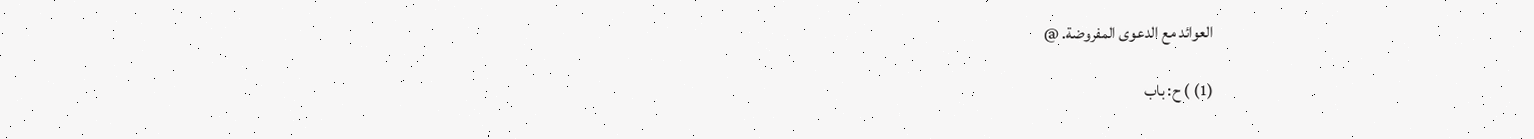العوائد مع الدعوى المفروضة. @

(1) ) ح: باب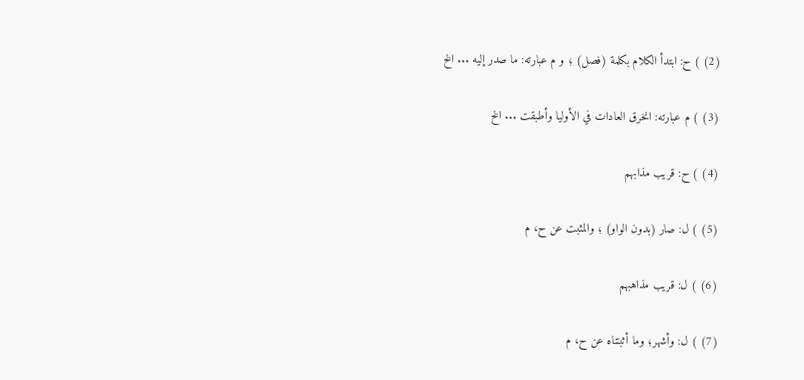(2) ) ح: ابتدأ الكلام بكلمة (فصل) ؛ و م عبارته: ما صدر إليه ... الخ

(3) ) م عبارته: انخرق العادات في الأوليا وأطبقت ... الخ

(4) ) ح: قريب مذابهم

(5) ) ل: صار (بدون الواو) ؛ والمثبت عن ح، م

(6) ) ل: قريب مذاهبهم

(7) ) ل: وأشهر؛ وما أثبتناه عن ح، م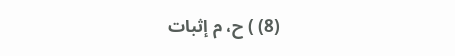(8) ) ح، م إثبات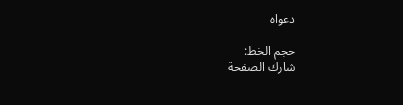دعواه

حجم الخط:
شارك الصفحة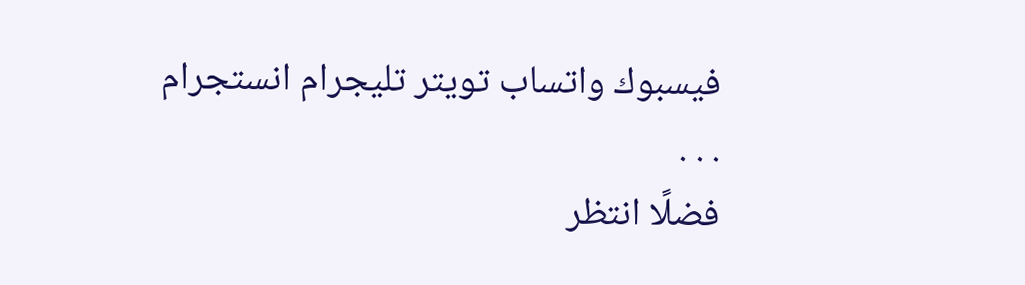فيسبوك واتساب تويتر تليجرام انستجرام
. . .
فضلًا انتظر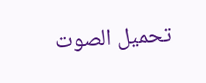تحميل الصوت